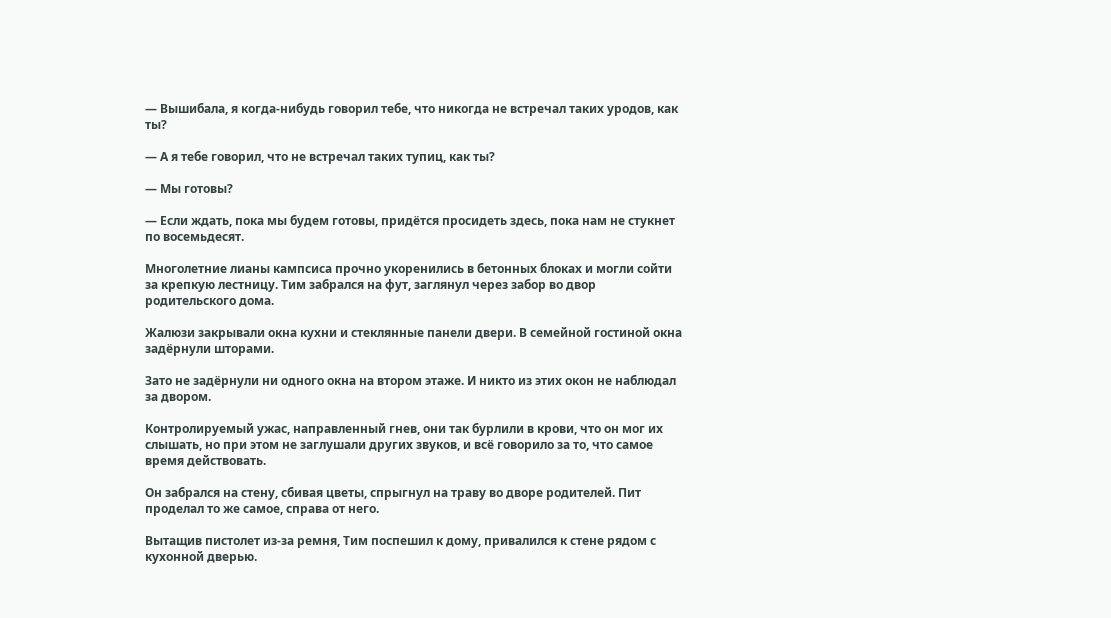— Вышибала, я когда-нибудь говорил тебе, что никогда не встречал таких уродов, как ты?

— А я тебе говорил, что не встречал таких тупиц, как ты?

— Мы готовы?

— Если ждать, пока мы будем готовы, придётся просидеть здесь, пока нам не стукнет по восемьдесят.

Многолетние лианы кампсиса прочно укоренились в бетонных блоках и могли сойти за крепкую лестницу. Тим забрался на фут, заглянул через забор во двор родительского дома.

Жалюзи закрывали окна кухни и стеклянные панели двери. В семейной гостиной окна задёрнули шторами.

Зато не задёрнули ни одного окна на втором этаже. И никто из этих окон не наблюдал за двором.

Контролируемый ужас, направленный гнев, они так бурлили в крови, что он мог их слышать, но при этом не заглушали других звуков, и всё говорило за то, что самое время действовать.

Он забрался на стену, сбивая цветы, спрыгнул на траву во дворе родителей. Пит проделал то же самое, справа от него.

Вытащив пистолет из-за ремня, Тим поспешил к дому, привалился к стене рядом с кухонной дверью.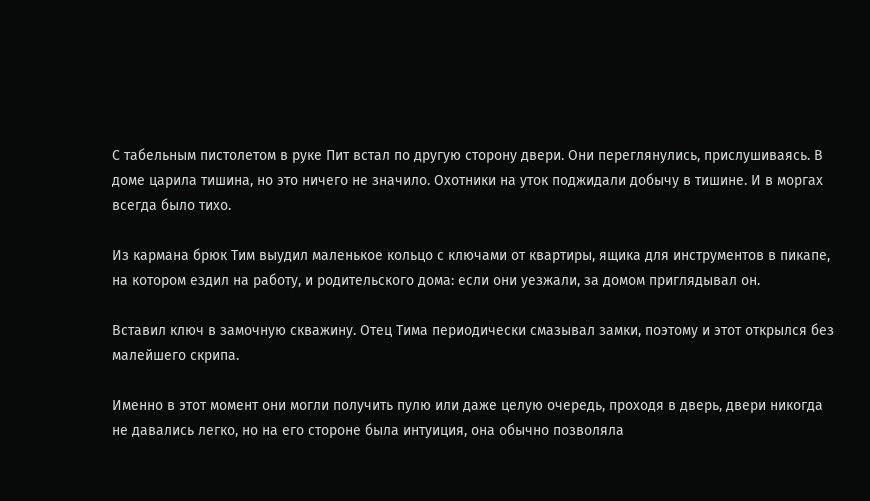С табельным пистолетом в руке Пит встал по другую сторону двери. Они переглянулись, прислушиваясь. В доме царила тишина, но это ничего не значило. Охотники на уток поджидали добычу в тишине. И в моргах всегда было тихо.

Из кармана брюк Тим выудил маленькое кольцо с ключами от квартиры, ящика для инструментов в пикапе, на котором ездил на работу, и родительского дома: если они уезжали, за домом приглядывал он.

Вставил ключ в замочную скважину. Отец Тима периодически смазывал замки, поэтому и этот открылся без малейшего скрипа.

Именно в этот момент они могли получить пулю или даже целую очередь, проходя в дверь, двери никогда не давались легко, но на его стороне была интуиция, она обычно позволяла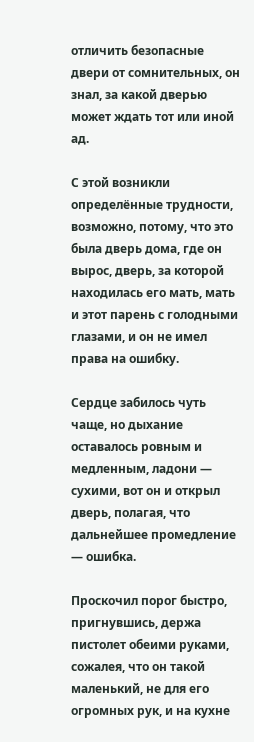отличить безопасные двери от сомнительных, он знал, за какой дверью может ждать тот или иной ад.

С этой возникли определённые трудности, возможно, потому, что это была дверь дома, где он вырос, дверь, за которой находилась его мать, мать и этот парень с голодными глазами, и он не имел права на ошибку.

Сердце забилось чуть чаще, но дыхание оставалось ровным и медленным, ладони — сухими, вот он и открыл дверь, полагая, что дальнейшее промедление — ошибка.

Проскочил порог быстро, пригнувшись, держа пистолет обеими руками, сожалея, что он такой маленький, не для его огромных рук, и на кухне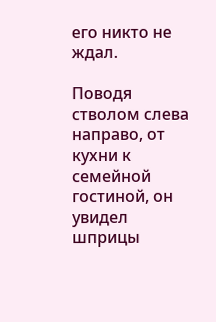его никто не ждал.

Поводя стволом слева направо, от кухни к семейной гостиной, он увидел шприцы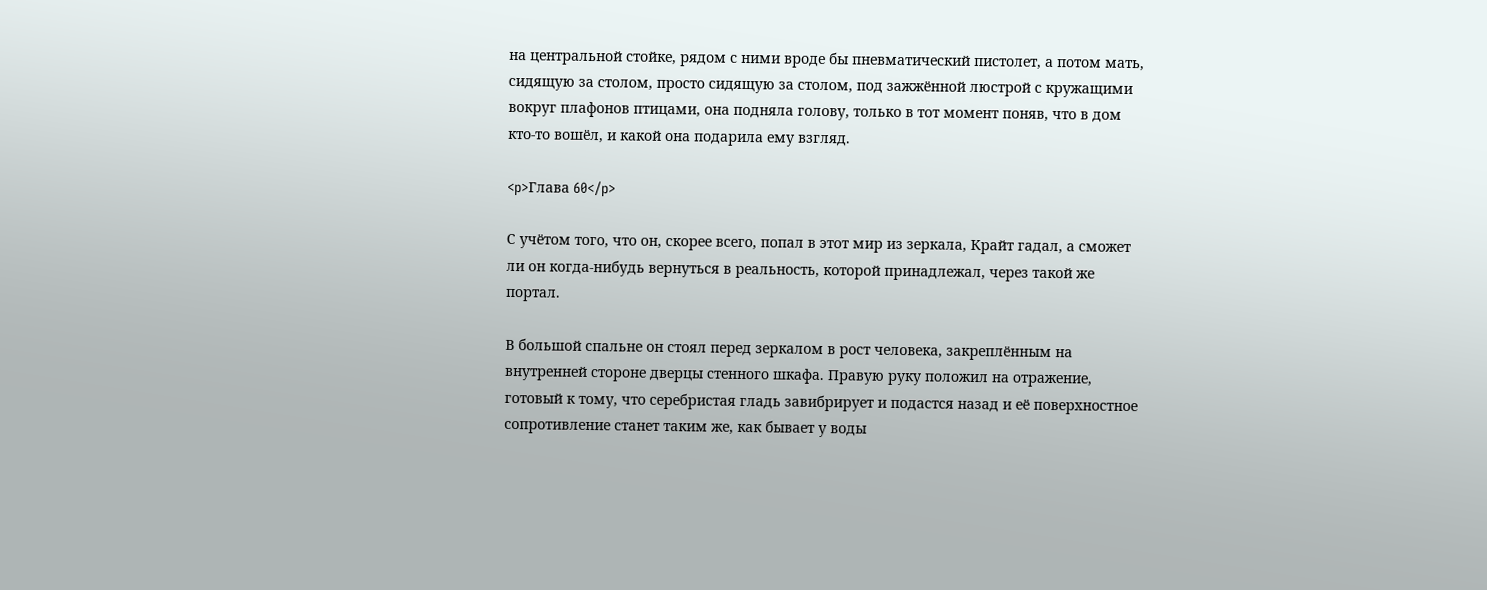на центральной стойке, рядом с ними вроде бы пневматический пистолет, а потом мать, сидящую за столом, просто сидящую за столом, под зажжённой люстрой с кружащими вокруг плафонов птицами, она подняла голову, только в тот момент поняв, что в дом кто-то вошёл, и какой она подарила ему взгляд.

<p>Глава 60</p>

С учётом того, что он, скорее всего, попал в этот мир из зеркала, Крайт гадал, а сможет ли он когда-нибудь вернуться в реальность, которой принадлежал, через такой же портал.

В большой спальне он стоял перед зеркалом в рост человека, закреплённым на внутренней стороне дверцы стенного шкафа. Правую руку положил на отражение, готовый к тому, что серебристая гладь завибрирует и подастся назад и её поверхностное сопротивление станет таким же, как бывает у воды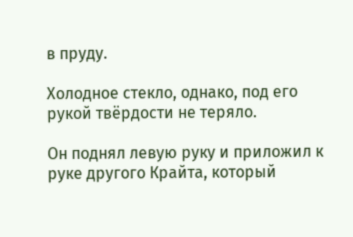в пруду.

Холодное стекло, однако, под его рукой твёрдости не теряло.

Он поднял левую руку и приложил к руке другого Крайта, который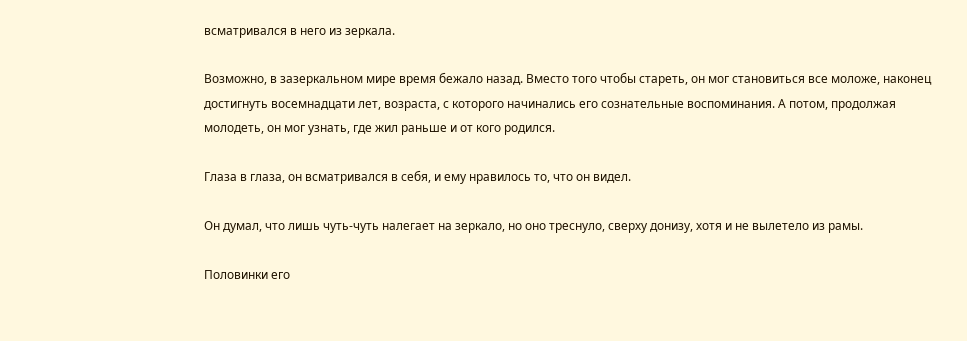всматривался в него из зеркала.

Возможно, в зазеркальном мире время бежало назад. Вместо того чтобы стареть, он мог становиться все моложе, наконец достигнуть восемнадцати лет, возраста, с которого начинались его сознательные воспоминания. А потом, продолжая молодеть, он мог узнать, где жил раньше и от кого родился.

Глаза в глаза, он всматривался в себя, и ему нравилось то, что он видел.

Он думал, что лишь чуть-чуть налегает на зеркало, но оно треснуло, сверху донизу, хотя и не вылетело из рамы.

Половинки его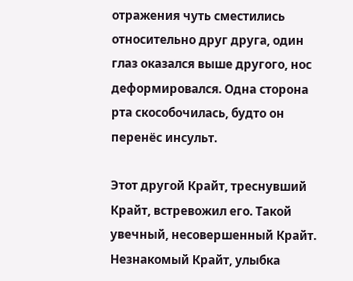отражения чуть сместились относительно друг друга, один глаз оказался выше другого, нос деформировался. Одна сторона рта скособочилась, будто он перенёс инсульт.

Этот другой Крайт, треснувший Крайт, встревожил его. Такой увечный, несовершенный Крайт. Незнакомый Крайт, улыбка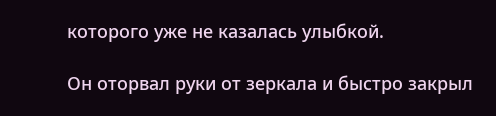которого уже не казалась улыбкой.

Он оторвал руки от зеркала и быстро закрыл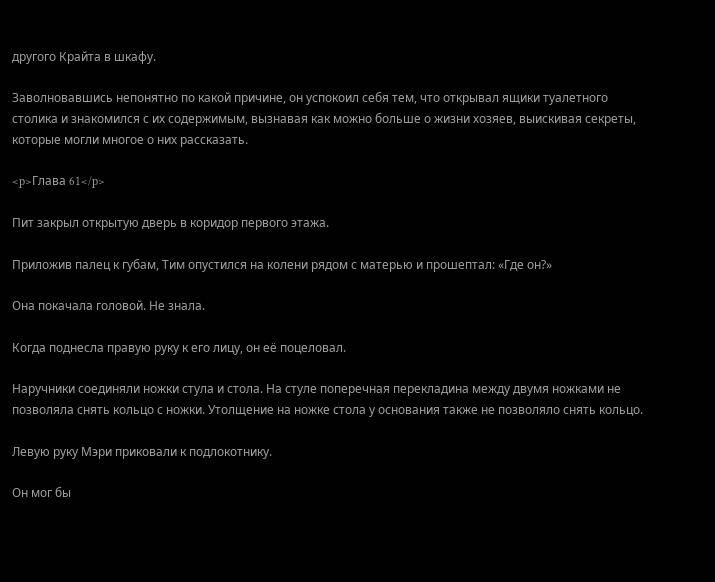другого Крайта в шкафу.

Заволновавшись непонятно по какой причине, он успокоил себя тем, что открывал ящики туалетного столика и знакомился с их содержимым, вызнавая как можно больше о жизни хозяев, выискивая секреты, которые могли многое о них рассказать.

<p>Глава 61</p>

Пит закрыл открытую дверь в коридор первого этажа.

Приложив палец к губам, Тим опустился на колени рядом с матерью и прошептал: «Где он?»

Она покачала головой. Не знала.

Когда поднесла правую руку к его лицу, он её поцеловал.

Наручники соединяли ножки стула и стола. На стуле поперечная перекладина между двумя ножками не позволяла снять кольцо с ножки. Утолщение на ножке стола у основания также не позволяло снять кольцо.

Левую руку Мэри приковали к подлокотнику.

Он мог бы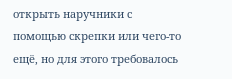открыть наручники с помощью скрепки или чего-то ещё, но для этого требовалось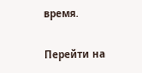время.

Перейти на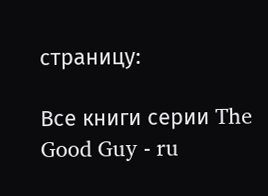страницу:

Все книги серии The Good Guy - ru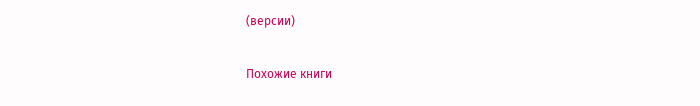(версии)

Похожие книги